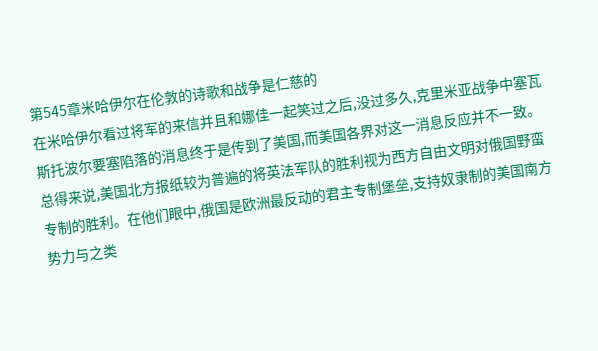第545章米哈伊尔在伦敦的诗歌和战争是仁慈的
在米哈伊尔看过将军的来信并且和娜佳一起笑过之后,没过多久,克里米亚战争中塞瓦斯托波尔要塞陷落的消息终于是传到了美国,而美国各界对这一消息反应并不一致。
总得来说,美国北方报纸较为普遍的将英法军队的胜利视为西方自由文明对俄国野蛮专制的胜利。在他们眼中,俄国是欧洲最反动的君主专制堡垒,支持奴隶制的美国南方势力与之类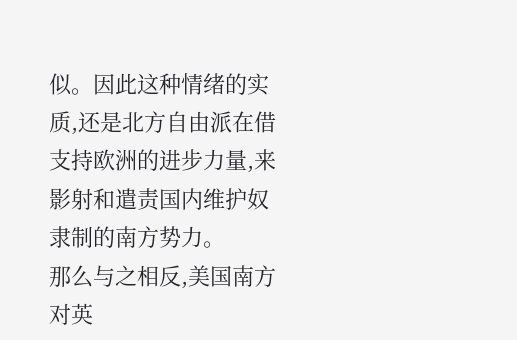似。因此这种情绪的实质,还是北方自由派在借支持欧洲的进步力量,来影射和遣责国内维护奴隶制的南方势力。
那么与之相反,美国南方对英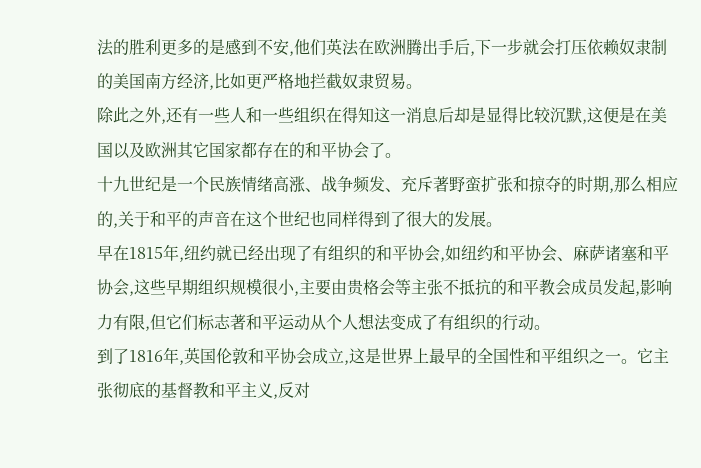法的胜利更多的是感到不安,他们英法在欧洲腾出手后,下一步就会打压依赖奴隶制的美国南方经济,比如更严格地拦截奴隶贸易。
除此之外,还有一些人和一些组织在得知这一消息后却是显得比较沉默,这便是在美国以及欧洲其它国家都存在的和平协会了。
十九世纪是一个民族情绪高涨、战争频发、充斥著野蛮扩张和掠夺的时期,那么相应的,关于和平的声音在这个世纪也同样得到了很大的发展。
早在1815年,纽约就已经出现了有组织的和平协会,如纽约和平协会、麻萨诸塞和平协会,这些早期组织规模很小,主要由贵格会等主张不抵抗的和平教会成员发起,影响力有限,但它们标志著和平运动从个人想法变成了有组织的行动。
到了1816年,英国伦敦和平协会成立,这是世界上最早的全国性和平组织之一。它主张彻底的基督教和平主义,反对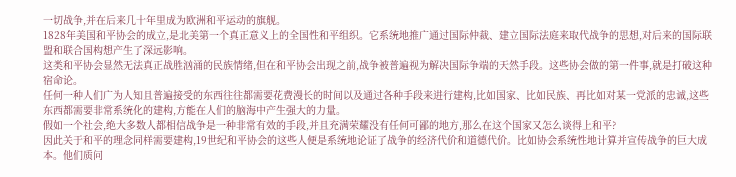一切战争,并在后来几十年里成为欧洲和平运动的旗舰。
1828年美国和平协会的成立,是北美第一个真正意义上的全国性和平组织。它系统地推广通过国际仲裁、建立国际法庭来取代战争的思想,对后来的国际联盟和联合国构想产生了深远影响。
这类和平协会显然无法真正战胜汹涌的民族情绪,但在和平协会出现之前,战争被普遍视为解决国际争端的天然手段。这些协会做的第一件事,就是打破这种宿命论。
任何一种人们广为人知且普遍接受的东西往往都需要花费漫长的时间以及通过各种手段来进行建构,比如国家、比如民族、再比如对某一党派的忠诚,这些东西都需要非常系统化的建构,方能在人们的脑海中产生强大的力量。
假如一个社会,绝大多数人都相信战争是一种非常有效的手段,并且充满荣耀没有任何可鄙的地方,那么在这个国家又怎么谈得上和平?
因此关于和平的理念同样需要建构,19世纪和平协会的这些人便是系统地论证了战争的经济代价和道德代价。比如协会系统性地计算并宣传战争的巨大成本。他们质问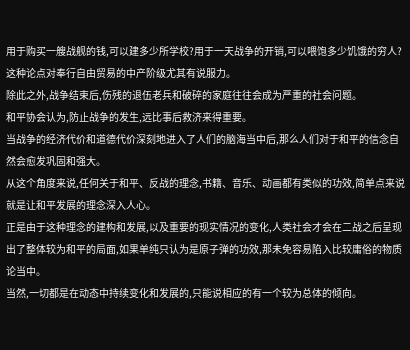用于购买一艘战舰的钱,可以建多少所学校?用于一天战争的开销,可以喂饱多少饥饿的穷人?
这种论点对奉行自由贸易的中产阶级尤其有说服力。
除此之外,战争结束后,伤残的退伍老兵和破碎的家庭往往会成为严重的社会问题。
和平协会认为,防止战争的发生,远比事后救济来得重要。
当战争的经济代价和道德代价深刻地进入了人们的脑海当中后,那么人们对于和平的信念自然会愈发巩固和强大。
从这个角度来说,任何关于和平、反战的理念,书籍、音乐、动画都有类似的功效,简单点来说就是让和平发展的理念深入人心。
正是由于这种理念的建构和发展,以及重要的现实情况的变化,人类社会才会在二战之后呈现出了整体较为和平的局面,如果单纯只认为是原子弹的功效,那未免容易陷入比较庸俗的物质论当中。
当然,一切都是在动态中持续变化和发展的,只能说相应的有一个较为总体的倾向。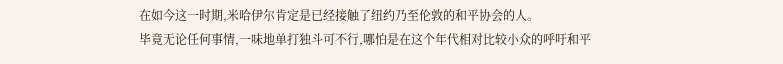在如今这一时期,米哈伊尔肯定是已经接触了纽约乃至伦敦的和平协会的人。
毕竟无论任何事情,一味地单打独斗可不行,哪怕是在这个年代相对比较小众的呼吁和平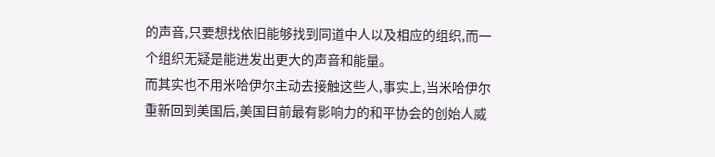的声音,只要想找依旧能够找到同道中人以及相应的组织,而一个组织无疑是能进发出更大的声音和能量。
而其实也不用米哈伊尔主动去接触这些人,事实上,当米哈伊尔重新回到美国后,美国目前最有影响力的和平协会的创始人威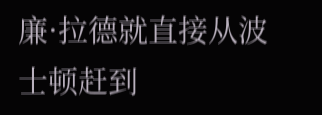廉·拉德就直接从波士顿赶到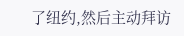了纽约,然后主动拜访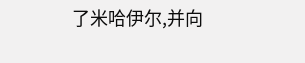了米哈伊尔,并向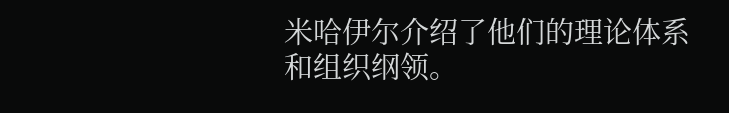米哈伊尔介绍了他们的理论体系和组织纲领。